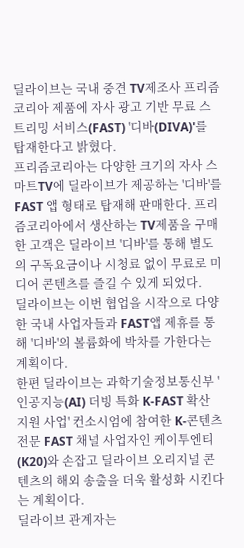딜라이브는 국내 중견 TV제조사 프리즘코리아 제품에 자사 광고 기반 무료 스트리밍 서비스(FAST) '디바(DIVA)'를 탑재한다고 밝혔다.
프리즘코리아는 다양한 크기의 자사 스마트TV에 딜라이브가 제공하는 '디바'를 FAST 앱 형태로 탑재해 판매한다. 프리즘코리아에서 생산하는 TV제품을 구매한 고객은 딜라이브 '디바'를 통해 별도의 구독요금이나 시청료 없이 무료로 미디어 콘텐츠를 즐길 수 있게 되었다.
딜라이브는 이번 협업을 시작으로 다양한 국내 사업자들과 FAST앱 제휴를 통해 '디바'의 볼륨화에 박차를 가한다는 계획이다.
한편 딜라이브는 과학기술정보통신부 '인공지능(AI) 더빙 특화 K-FAST 확산 지원 사업' 컨소시엄에 참여한 K-콘텐츠 전문 FAST 채널 사업자인 케이투엔티(K20)와 손잡고 딜라이브 오리지널 콘텐츠의 해외 송출을 더욱 활성화 시킨다는 계획이다.
딜라이브 관계자는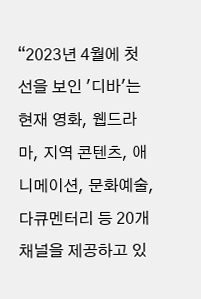“2023년 4월에 첫 선을 보인 '디바'는 현재 영화, 웹드라마, 지역 콘텐츠, 애니메이션, 문화예술, 다큐멘터리 등 20개 채널을 제공하고 있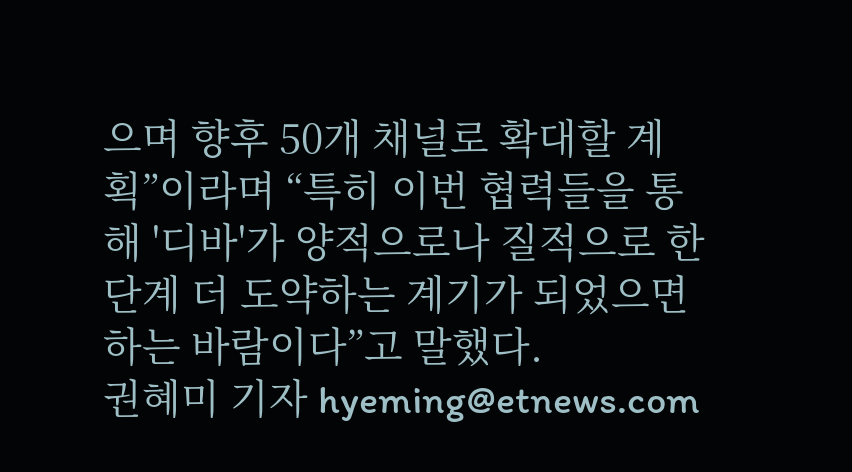으며 향후 50개 채널로 확대할 계획”이라며 “특히 이번 협력들을 통해 '디바'가 양적으로나 질적으로 한 단계 더 도약하는 계기가 되었으면 하는 바람이다”고 말했다.
권혜미 기자 hyeming@etnews.com